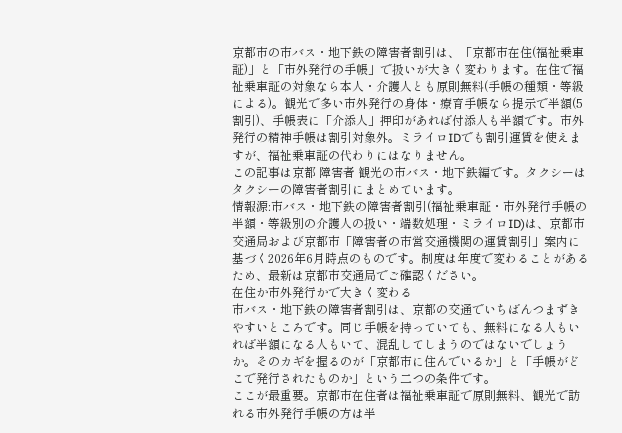京都市の市バス・地下鉄の障害者割引は、「京都市在住(福祉乗車証)」と「市外発行の手帳」で扱いが大きく変わります。在住で福祉乗車証の対象なら本人・介護人とも原則無料(手帳の種類・等級による)。観光で多い市外発行の身体・療育手帳なら提示で半額(5割引)、手帳表に「介添人」押印があれば付添人も半額です。市外発行の精神手帳は割引対象外。ミライロIDでも割引運賃を使えますが、福祉乗車証の代わりにはなりません。
この記事は京都 障害者 観光の市バス・地下鉄編です。タクシーはタクシーの障害者割引にまとめています。
情報源:市バス・地下鉄の障害者割引(福祉乗車証・市外発行手帳の半額・等級別の介護人の扱い・端数処理・ミライロID)は、京都市交通局および京都市「障害者の市営交通機関の運賃割引」案内に基づく2026年6月時点のものです。制度は年度で変わることがあるため、最新は京都市交通局でご確認ください。
在住か市外発行かで大きく変わる
市バス・地下鉄の障害者割引は、京都の交通でいちばんつまずきやすいところです。同じ手帳を持っていても、無料になる人もいれば半額になる人もいて、混乱してしまうのではないでしょうか。そのカギを握るのが「京都市に住んでいるか」と「手帳がどこで発行されたものか」という二つの条件です。
ここが最重要。京都市在住者は福祉乗車証で原則無料、観光で訪れる市外発行手帳の方は半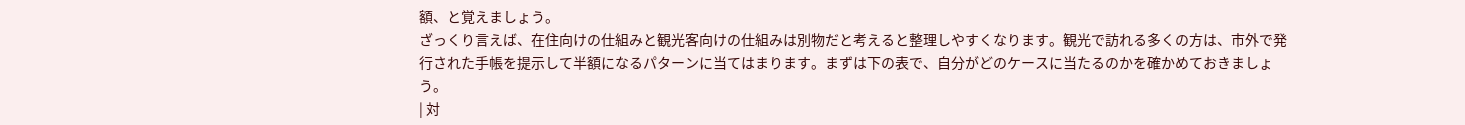額、と覚えましょう。
ざっくり言えば、在住向けの仕組みと観光客向けの仕組みは別物だと考えると整理しやすくなります。観光で訪れる多くの方は、市外で発行された手帳を提示して半額になるパターンに当てはまります。まずは下の表で、自分がどのケースに当たるのかを確かめておきましょう。
| 対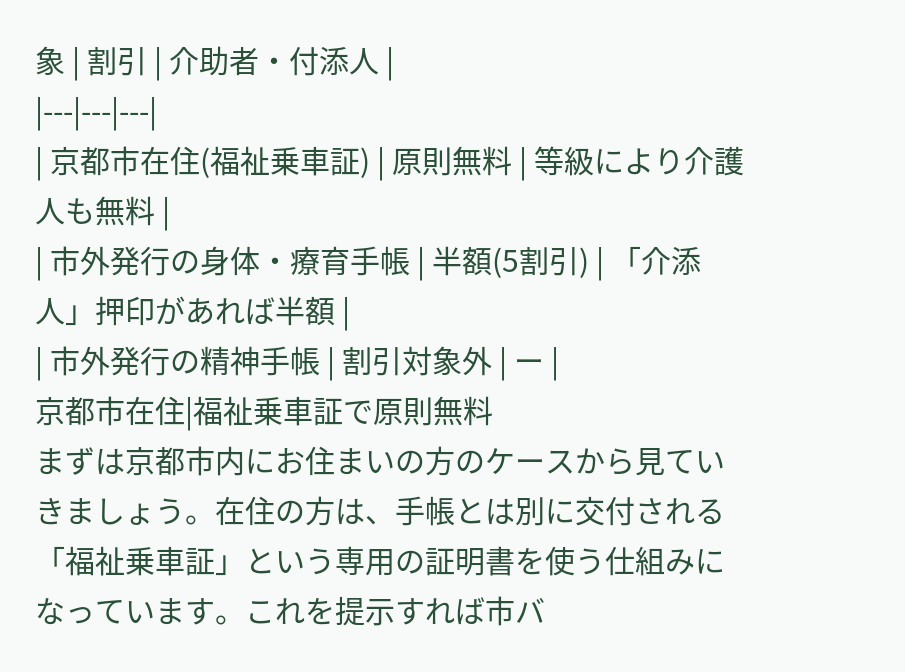象 | 割引 | 介助者・付添人 |
|---|---|---|
| 京都市在住(福祉乗車証) | 原則無料 | 等級により介護人も無料 |
| 市外発行の身体・療育手帳 | 半額(5割引) | 「介添人」押印があれば半額 |
| 市外発行の精神手帳 | 割引対象外 | ー |
京都市在住|福祉乗車証で原則無料
まずは京都市内にお住まいの方のケースから見ていきましょう。在住の方は、手帳とは別に交付される「福祉乗車証」という専用の証明書を使う仕組みになっています。これを提示すれば市バ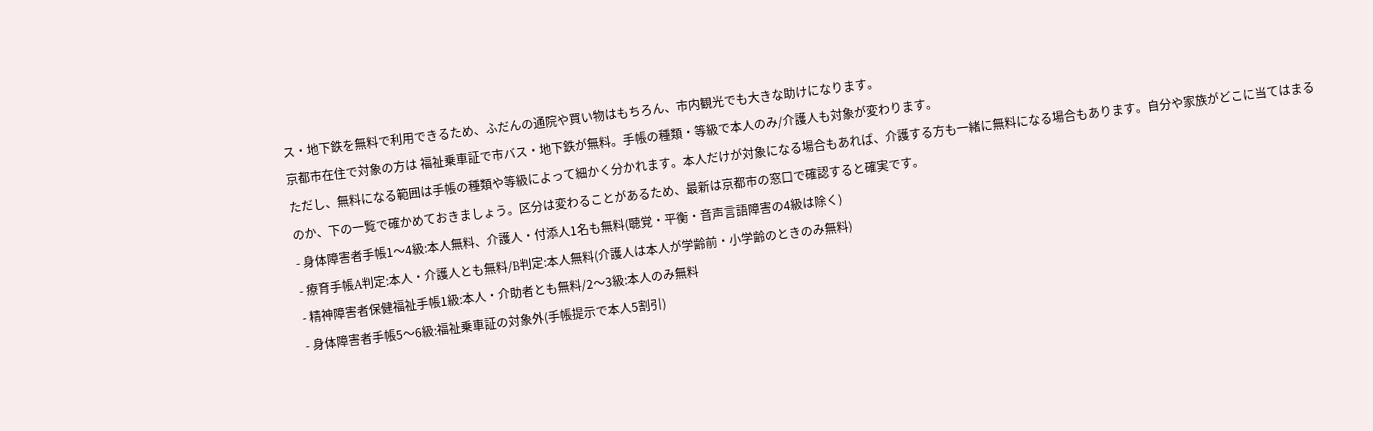ス・地下鉄を無料で利用できるため、ふだんの通院や買い物はもちろん、市内観光でも大きな助けになります。
京都市在住で対象の方は 福祉乗車証で市バス・地下鉄が無料。手帳の種類・等級で本人のみ/介護人も対象が変わります。
ただし、無料になる範囲は手帳の種類や等級によって細かく分かれます。本人だけが対象になる場合もあれば、介護する方も一緒に無料になる場合もあります。自分や家族がどこに当てはまるのか、下の一覧で確かめておきましょう。区分は変わることがあるため、最新は京都市の窓口で確認すると確実です。
- 身体障害者手帳1〜4級:本人無料、介護人・付添人1名も無料(聴覚・平衡・音声言語障害の4級は除く)
- 療育手帳A判定:本人・介護人とも無料/B判定:本人無料(介護人は本人が学齢前・小学齢のときのみ無料)
- 精神障害者保健福祉手帳1級:本人・介助者とも無料/2〜3級:本人のみ無料
- 身体障害者手帳5〜6級:福祉乗車証の対象外(手帳提示で本人5割引)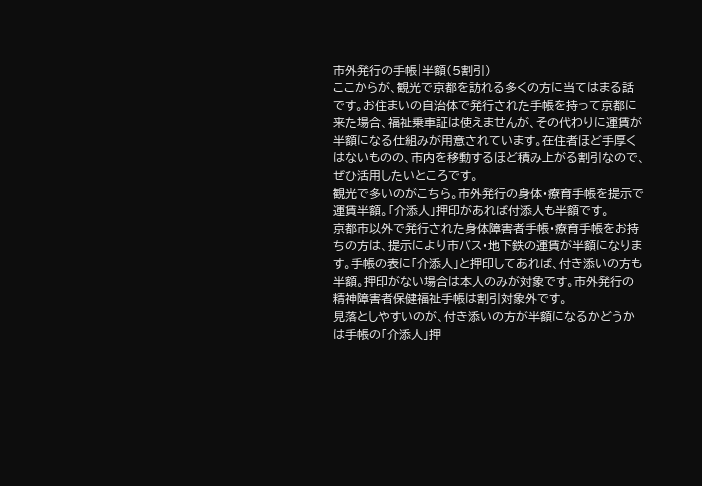市外発行の手帳|半額(5割引)
ここからが、観光で京都を訪れる多くの方に当てはまる話です。お住まいの自治体で発行された手帳を持って京都に来た場合、福祉乗車証は使えませんが、その代わりに運賃が半額になる仕組みが用意されています。在住者ほど手厚くはないものの、市内を移動するほど積み上がる割引なので、ぜひ活用したいところです。
観光で多いのがこちら。市外発行の身体・療育手帳を提示で運賃半額。「介添人」押印があれば付添人も半額です。
京都市以外で発行された身体障害者手帳・療育手帳をお持ちの方は、提示により市バス・地下鉄の運賃が半額になります。手帳の表に「介添人」と押印してあれば、付き添いの方も半額。押印がない場合は本人のみが対象です。市外発行の精神障害者保健福祉手帳は割引対象外です。
見落としやすいのが、付き添いの方が半額になるかどうかは手帳の「介添人」押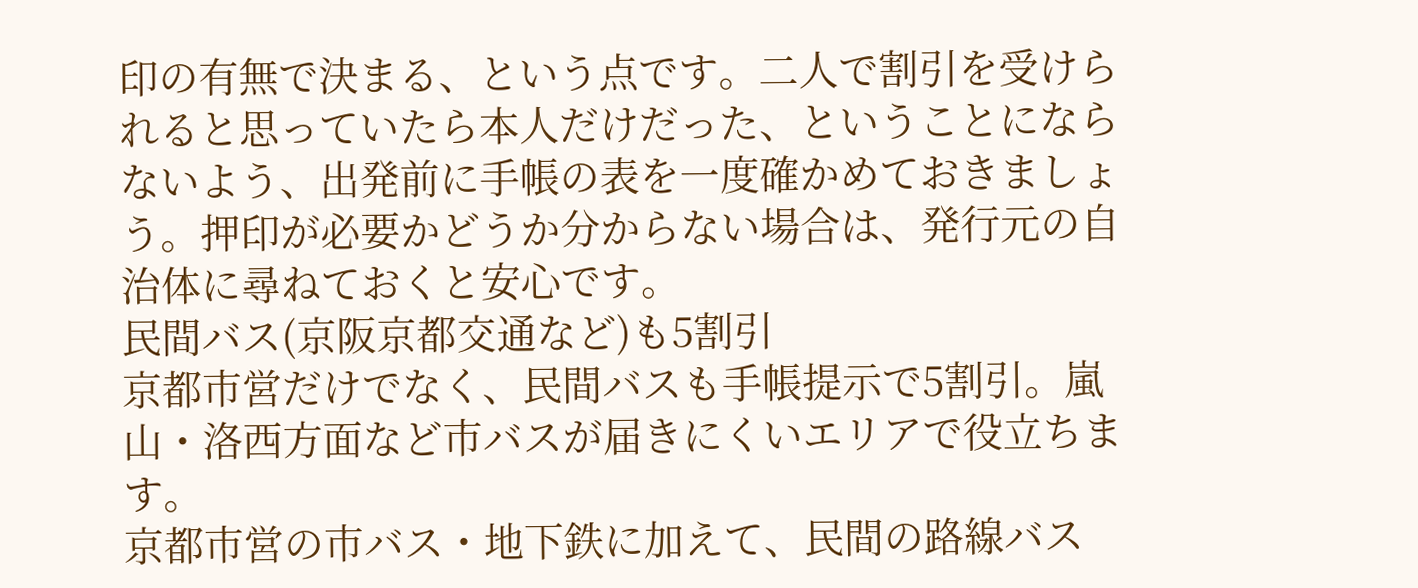印の有無で決まる、という点です。二人で割引を受けられると思っていたら本人だけだった、ということにならないよう、出発前に手帳の表を一度確かめておきましょう。押印が必要かどうか分からない場合は、発行元の自治体に尋ねておくと安心です。
民間バス(京阪京都交通など)も5割引
京都市営だけでなく、民間バスも手帳提示で5割引。嵐山・洛西方面など市バスが届きにくいエリアで役立ちます。
京都市営の市バス・地下鉄に加えて、民間の路線バス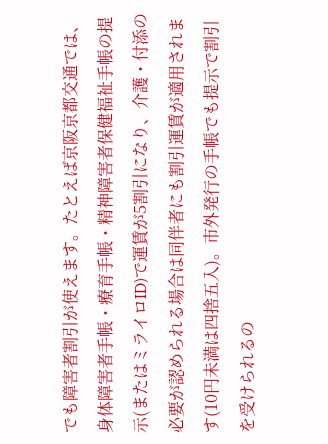でも障害者割引が使えます。たとえば京阪京都交通では、身体障害者手帳・療育手帳・精神障害者保健福祉手帳の提示(またはミライロID)で運賃が5割引になり、介護・付添の必要が認められる場合は同伴者にも割引運賃が適用されます(10円未満は四捨五入)。市外発行の手帳でも提示で割引を受けられるの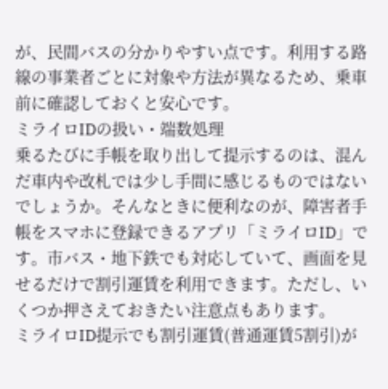が、民間バスの分かりやすい点です。利用する路線の事業者ごとに対象や方法が異なるため、乗車前に確認しておくと安心です。
ミライロIDの扱い・端数処理
乗るたびに手帳を取り出して提示するのは、混んだ車内や改札では少し手間に感じるものではないでしょうか。そんなときに便利なのが、障害者手帳をスマホに登録できるアプリ「ミライロID」です。市バス・地下鉄でも対応していて、画面を見せるだけで割引運賃を利用できます。ただし、いくつか押さえておきたい注意点もあります。
ミライロID提示でも割引運賃(普通運賃5割引)が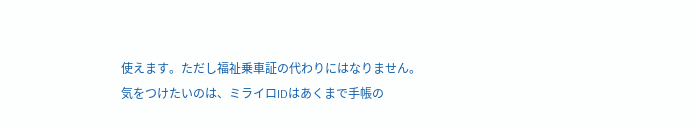使えます。ただし福祉乗車証の代わりにはなりません。
気をつけたいのは、ミライロIDはあくまで手帳の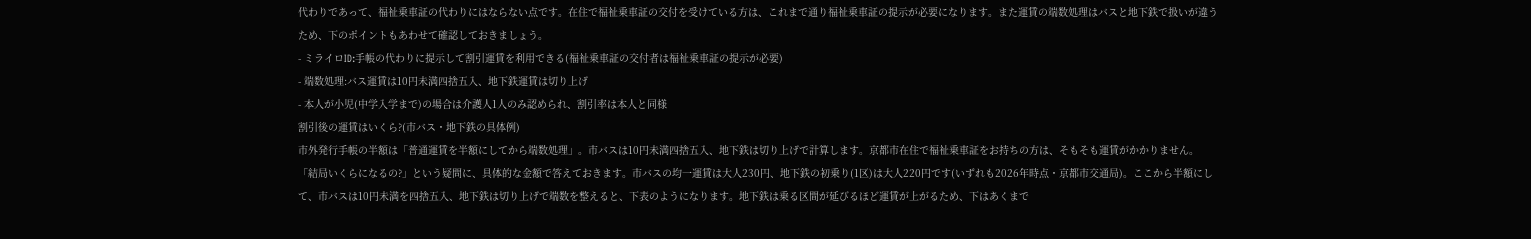代わりであって、福祉乗車証の代わりにはならない点です。在住で福祉乗車証の交付を受けている方は、これまで通り福祉乗車証の提示が必要になります。また運賃の端数処理はバスと地下鉄で扱いが違うため、下のポイントもあわせて確認しておきましょう。
- ミライロID:手帳の代わりに提示して割引運賃を利用できる(福祉乗車証の交付者は福祉乗車証の提示が必要)
- 端数処理:バス運賃は10円未満四捨五入、地下鉄運賃は切り上げ
- 本人が小児(中学入学まで)の場合は介護人1人のみ認められ、割引率は本人と同様
割引後の運賃はいくら?(市バス・地下鉄の具体例)
市外発行手帳の半額は「普通運賃を半額にしてから端数処理」。市バスは10円未満四捨五入、地下鉄は切り上げで計算します。京都市在住で福祉乗車証をお持ちの方は、そもそも運賃がかかりません。
「結局いくらになるの?」という疑問に、具体的な金額で答えておきます。市バスの均一運賃は大人230円、地下鉄の初乗り(1区)は大人220円です(いずれも2026年時点・京都市交通局)。ここから半額にして、市バスは10円未満を四捨五入、地下鉄は切り上げで端数を整えると、下表のようになります。地下鉄は乗る区間が延びるほど運賃が上がるため、下はあくまで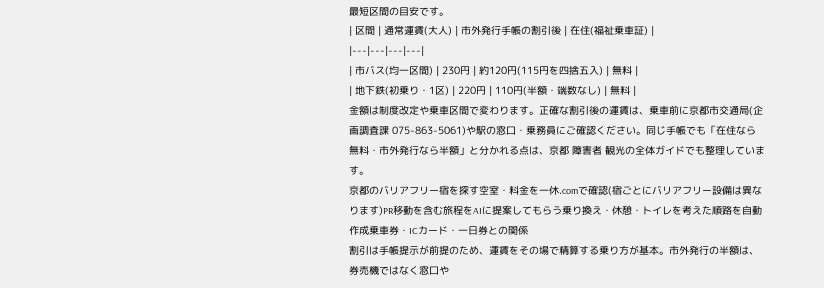最短区間の目安です。
| 区間 | 通常運賃(大人) | 市外発行手帳の割引後 | 在住(福祉乗車証) |
|---|---|---|---|
| 市バス(均一区間) | 230円 | 約120円(115円を四捨五入) | 無料 |
| 地下鉄(初乗り・1区) | 220円 | 110円(半額・端数なし) | 無料 |
金額は制度改定や乗車区間で変わります。正確な割引後の運賃は、乗車前に京都市交通局(企画調査課 075-863-5061)や駅の窓口・乗務員にご確認ください。同じ手帳でも「在住なら無料・市外発行なら半額」と分かれる点は、京都 障害者 観光の全体ガイドでも整理しています。
京都のバリアフリー宿を探す空室・料金を一休.comで確認(宿ごとにバリアフリー設備は異なります)PR移動を含む旅程をAIに提案してもらう乗り換え・休憩・トイレを考えた順路を自動作成乗車券・ICカード・一日券との関係
割引は手帳提示が前提のため、運賃をその場で精算する乗り方が基本。市外発行の半額は、券売機ではなく窓口や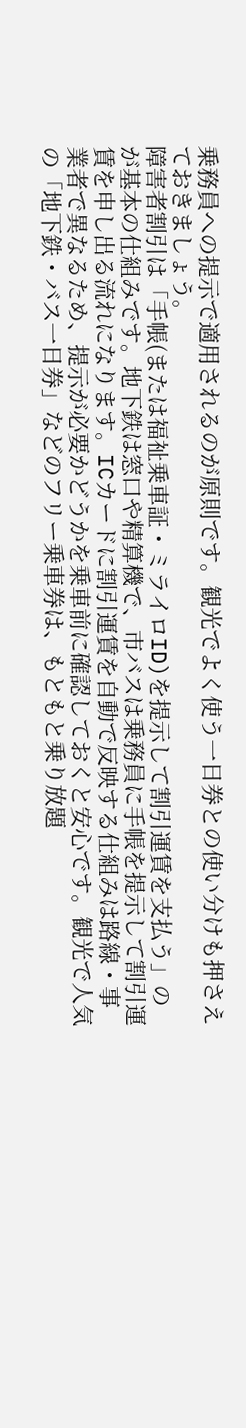乗務員への提示で適用されるのが原則です。観光でよく使う一日券との使い分けも押さえておきましょう。
障害者割引は「手帳(または福祉乗車証・ミライロID)を提示して割引運賃を支払う」のが基本の仕組みです。地下鉄は窓口や精算機で、市バスは乗務員に手帳を提示して割引運賃を申し出る流れになります。ICカードに割引運賃を自動で反映する仕組みは路線・事業者で異なるため、提示が必要かどうかを乗車前に確認しておくと安心です。観光で人気の「地下鉄・バス一日券」などのフリー乗車券は、もともと乗り放題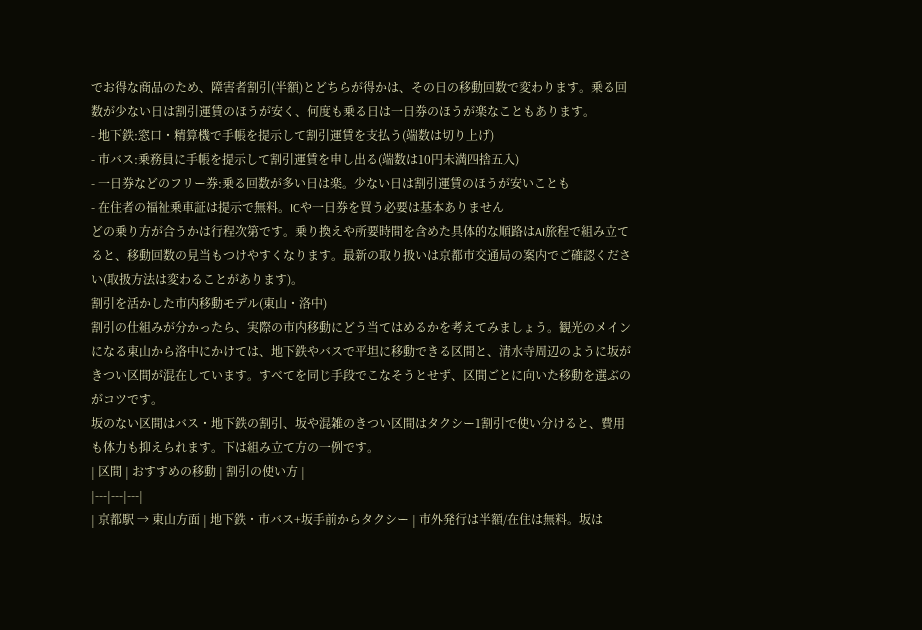でお得な商品のため、障害者割引(半額)とどちらが得かは、その日の移動回数で変わります。乗る回数が少ない日は割引運賃のほうが安く、何度も乗る日は一日券のほうが楽なこともあります。
- 地下鉄:窓口・精算機で手帳を提示して割引運賃を支払う(端数は切り上げ)
- 市バス:乗務員に手帳を提示して割引運賃を申し出る(端数は10円未満四捨五入)
- 一日券などのフリー券:乗る回数が多い日は楽。少ない日は割引運賃のほうが安いことも
- 在住者の福祉乗車証は提示で無料。ICや一日券を買う必要は基本ありません
どの乗り方が合うかは行程次第です。乗り換えや所要時間を含めた具体的な順路はAI旅程で組み立てると、移動回数の見当もつけやすくなります。最新の取り扱いは京都市交通局の案内でご確認ください(取扱方法は変わることがあります)。
割引を活かした市内移動モデル(東山・洛中)
割引の仕組みが分かったら、実際の市内移動にどう当てはめるかを考えてみましょう。観光のメインになる東山から洛中にかけては、地下鉄やバスで平坦に移動できる区間と、清水寺周辺のように坂がきつい区間が混在しています。すべてを同じ手段でこなそうとせず、区間ごとに向いた移動を選ぶのがコツです。
坂のない区間はバス・地下鉄の割引、坂や混雑のきつい区間はタクシー1割引で使い分けると、費用も体力も抑えられます。下は組み立て方の一例です。
| 区間 | おすすめの移動 | 割引の使い方 |
|---|---|---|
| 京都駅 → 東山方面 | 地下鉄・市バス+坂手前からタクシー | 市外発行は半額/在住は無料。坂は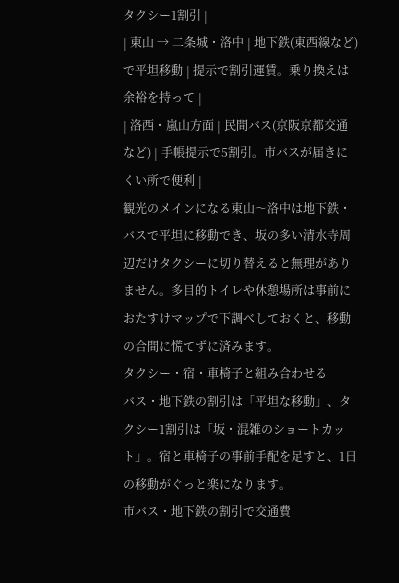タクシー1割引 |
| 東山 → 二条城・洛中 | 地下鉄(東西線など)で平坦移動 | 提示で割引運賃。乗り換えは余裕を持って |
| 洛西・嵐山方面 | 民間バス(京阪京都交通など) | 手帳提示で5割引。市バスが届きにくい所で便利 |
観光のメインになる東山〜洛中は地下鉄・バスで平坦に移動でき、坂の多い清水寺周辺だけタクシーに切り替えると無理がありません。多目的トイレや休憩場所は事前におたすけマップで下調べしておくと、移動の合間に慌てずに済みます。
タクシー・宿・車椅子と組み合わせる
バス・地下鉄の割引は「平坦な移動」、タクシー1割引は「坂・混雑のショートカット」。宿と車椅子の事前手配を足すと、1日の移動がぐっと楽になります。
市バス・地下鉄の割引で交通費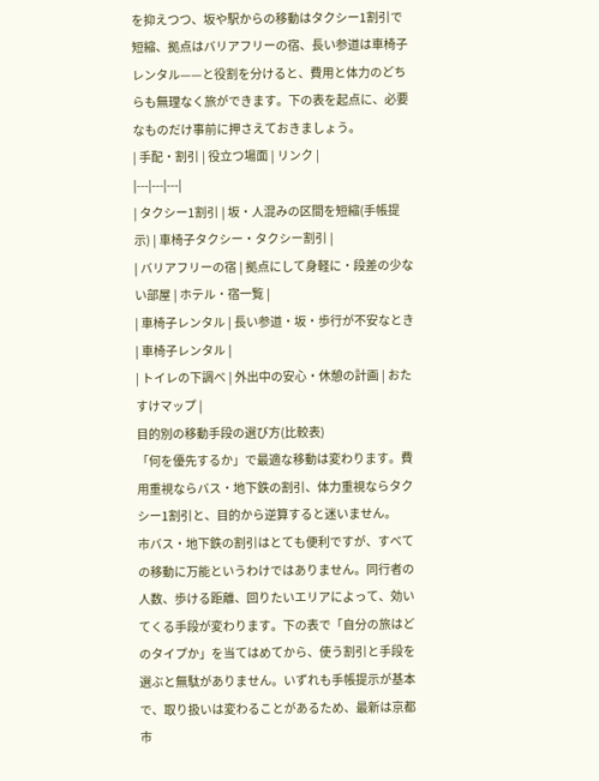を抑えつつ、坂や駅からの移動はタクシー1割引で短縮、拠点はバリアフリーの宿、長い参道は車椅子レンタル——と役割を分けると、費用と体力のどちらも無理なく旅ができます。下の表を起点に、必要なものだけ事前に押さえておきましょう。
| 手配・割引 | 役立つ場面 | リンク |
|---|---|---|
| タクシー1割引 | 坂・人混みの区間を短縮(手帳提示) | 車椅子タクシー・タクシー割引 |
| バリアフリーの宿 | 拠点にして身軽に・段差の少ない部屋 | ホテル・宿一覧 |
| 車椅子レンタル | 長い参道・坂・歩行が不安なとき | 車椅子レンタル |
| トイレの下調べ | 外出中の安心・休憩の計画 | おたすけマップ |
目的別の移動手段の選び方(比較表)
「何を優先するか」で最適な移動は変わります。費用重視ならバス・地下鉄の割引、体力重視ならタクシー1割引と、目的から逆算すると迷いません。
市バス・地下鉄の割引はとても便利ですが、すべての移動に万能というわけではありません。同行者の人数、歩ける距離、回りたいエリアによって、効いてくる手段が変わります。下の表で「自分の旅はどのタイプか」を当てはめてから、使う割引と手段を選ぶと無駄がありません。いずれも手帳提示が基本で、取り扱いは変わることがあるため、最新は京都市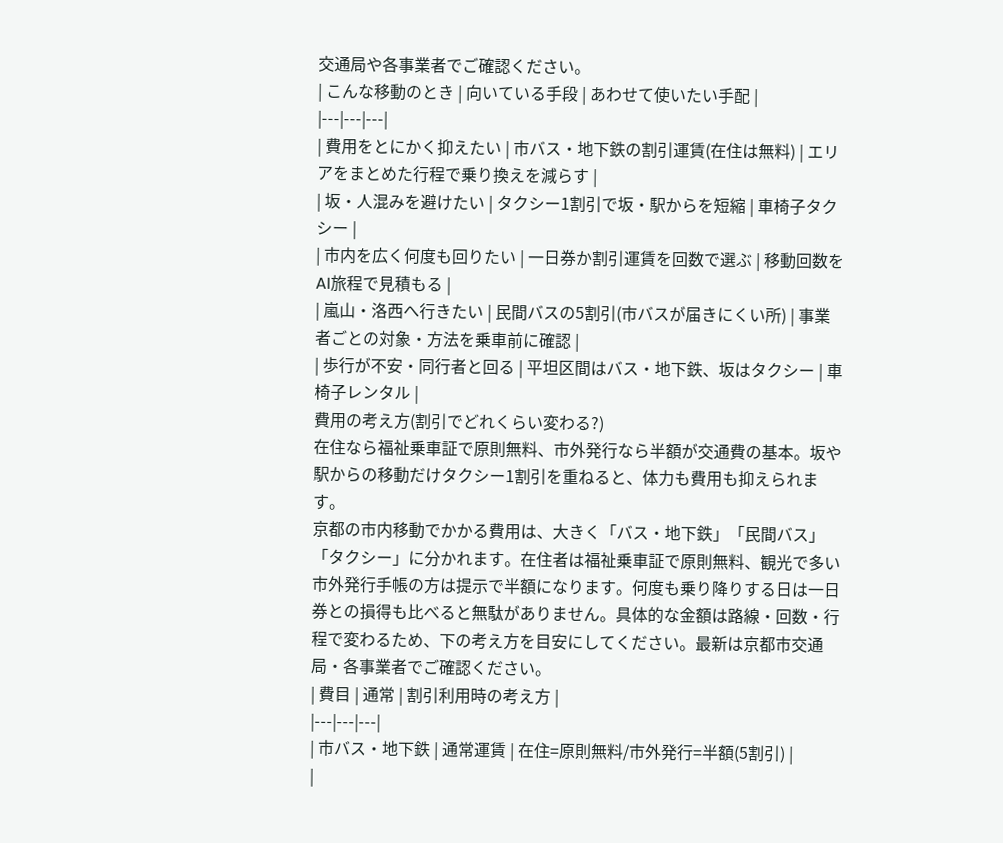交通局や各事業者でご確認ください。
| こんな移動のとき | 向いている手段 | あわせて使いたい手配 |
|---|---|---|
| 費用をとにかく抑えたい | 市バス・地下鉄の割引運賃(在住は無料) | エリアをまとめた行程で乗り換えを減らす |
| 坂・人混みを避けたい | タクシー1割引で坂・駅からを短縮 | 車椅子タクシー |
| 市内を広く何度も回りたい | 一日券か割引運賃を回数で選ぶ | 移動回数をAI旅程で見積もる |
| 嵐山・洛西へ行きたい | 民間バスの5割引(市バスが届きにくい所) | 事業者ごとの対象・方法を乗車前に確認 |
| 歩行が不安・同行者と回る | 平坦区間はバス・地下鉄、坂はタクシー | 車椅子レンタル |
費用の考え方(割引でどれくらい変わる?)
在住なら福祉乗車証で原則無料、市外発行なら半額が交通費の基本。坂や駅からの移動だけタクシー1割引を重ねると、体力も費用も抑えられます。
京都の市内移動でかかる費用は、大きく「バス・地下鉄」「民間バス」「タクシー」に分かれます。在住者は福祉乗車証で原則無料、観光で多い市外発行手帳の方は提示で半額になります。何度も乗り降りする日は一日券との損得も比べると無駄がありません。具体的な金額は路線・回数・行程で変わるため、下の考え方を目安にしてください。最新は京都市交通局・各事業者でご確認ください。
| 費目 | 通常 | 割引利用時の考え方 |
|---|---|---|
| 市バス・地下鉄 | 通常運賃 | 在住=原則無料/市外発行=半額(5割引) |
|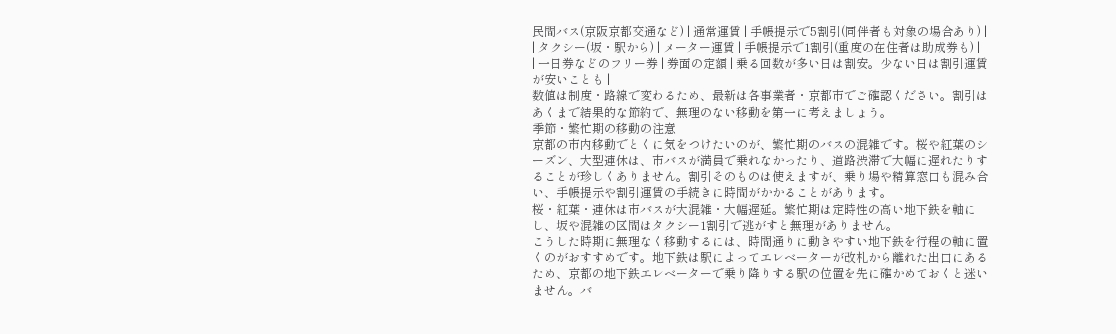民間バス(京阪京都交通など) | 通常運賃 | 手帳提示で5割引(同伴者も対象の場合あり) |
| タクシー(坂・駅から) | メーター運賃 | 手帳提示で1割引(重度の在住者は助成券も) |
| 一日券などのフリー券 | 券面の定額 | 乗る回数が多い日は割安。少ない日は割引運賃が安いことも |
数値は制度・路線で変わるため、最新は各事業者・京都市でご確認ください。割引はあくまで結果的な節約で、無理のない移動を第一に考えましょう。
季節・繁忙期の移動の注意
京都の市内移動でとくに気をつけたいのが、繁忙期のバスの混雑です。桜や紅葉のシーズン、大型連休は、市バスが満員で乗れなかったり、道路渋滞で大幅に遅れたりすることが珍しくありません。割引そのものは使えますが、乗り場や精算窓口も混み合い、手帳提示や割引運賃の手続きに時間がかかることがあります。
桜・紅葉・連休は市バスが大混雑・大幅遅延。繁忙期は定時性の高い地下鉄を軸にし、坂や混雑の区間はタクシー1割引で逃がすと無理がありません。
こうした時期に無理なく移動するには、時間通りに動きやすい地下鉄を行程の軸に置くのがおすすめです。地下鉄は駅によってエレベーターが改札から離れた出口にあるため、京都の地下鉄エレベーターで乗り降りする駅の位置を先に確かめておくと迷いません。バ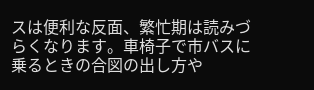スは便利な反面、繁忙期は読みづらくなります。車椅子で市バスに乗るときの合図の出し方や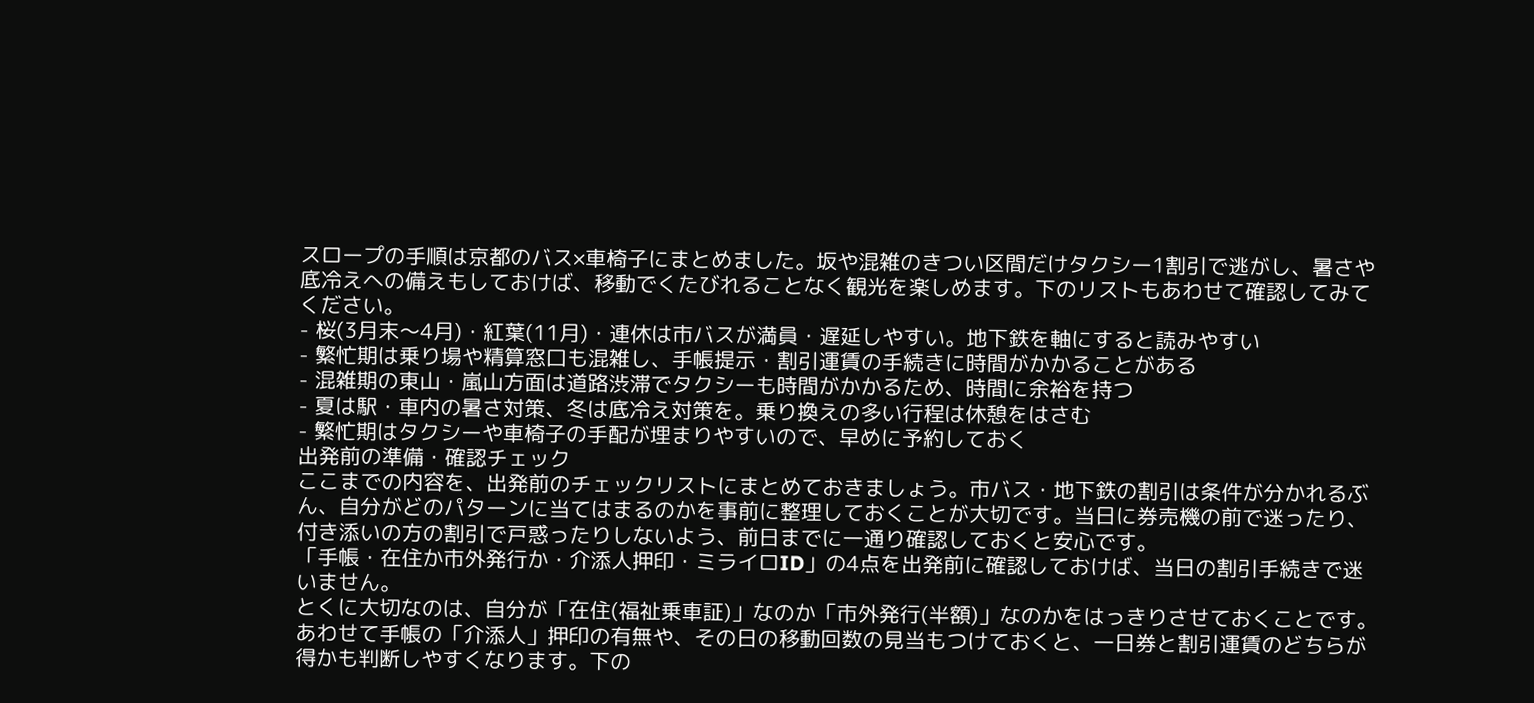スロープの手順は京都のバス×車椅子にまとめました。坂や混雑のきつい区間だけタクシー1割引で逃がし、暑さや底冷えへの備えもしておけば、移動でくたびれることなく観光を楽しめます。下のリストもあわせて確認してみてください。
- 桜(3月末〜4月)・紅葉(11月)・連休は市バスが満員・遅延しやすい。地下鉄を軸にすると読みやすい
- 繁忙期は乗り場や精算窓口も混雑し、手帳提示・割引運賃の手続きに時間がかかることがある
- 混雑期の東山・嵐山方面は道路渋滞でタクシーも時間がかかるため、時間に余裕を持つ
- 夏は駅・車内の暑さ対策、冬は底冷え対策を。乗り換えの多い行程は休憩をはさむ
- 繁忙期はタクシーや車椅子の手配が埋まりやすいので、早めに予約しておく
出発前の準備・確認チェック
ここまでの内容を、出発前のチェックリストにまとめておきましょう。市バス・地下鉄の割引は条件が分かれるぶん、自分がどのパターンに当てはまるのかを事前に整理しておくことが大切です。当日に券売機の前で迷ったり、付き添いの方の割引で戸惑ったりしないよう、前日までに一通り確認しておくと安心です。
「手帳・在住か市外発行か・介添人押印・ミライロID」の4点を出発前に確認しておけば、当日の割引手続きで迷いません。
とくに大切なのは、自分が「在住(福祉乗車証)」なのか「市外発行(半額)」なのかをはっきりさせておくことです。あわせて手帳の「介添人」押印の有無や、その日の移動回数の見当もつけておくと、一日券と割引運賃のどちらが得かも判断しやすくなります。下の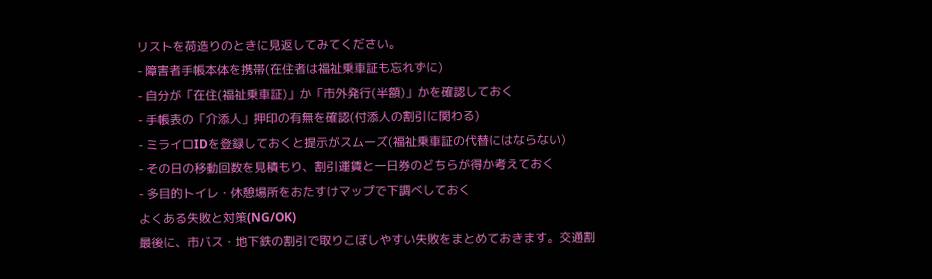リストを荷造りのときに見返してみてください。
- 障害者手帳本体を携帯(在住者は福祉乗車証も忘れずに)
- 自分が「在住(福祉乗車証)」か「市外発行(半額)」かを確認しておく
- 手帳表の「介添人」押印の有無を確認(付添人の割引に関わる)
- ミライロIDを登録しておくと提示がスムーズ(福祉乗車証の代替にはならない)
- その日の移動回数を見積もり、割引運賃と一日券のどちらが得か考えておく
- 多目的トイレ・休憩場所をおたすけマップで下調べしておく
よくある失敗と対策(NG/OK)
最後に、市バス・地下鉄の割引で取りこぼしやすい失敗をまとめておきます。交通割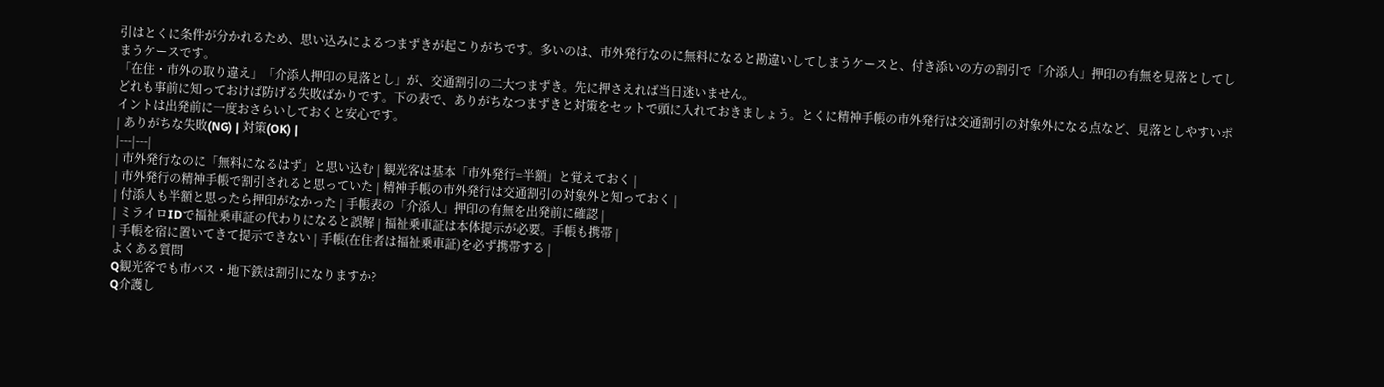引はとくに条件が分かれるため、思い込みによるつまずきが起こりがちです。多いのは、市外発行なのに無料になると勘違いしてしまうケースと、付き添いの方の割引で「介添人」押印の有無を見落としてしまうケースです。
「在住・市外の取り違え」「介添人押印の見落とし」が、交通割引の二大つまずき。先に押さえれば当日迷いません。
どれも事前に知っておけば防げる失敗ばかりです。下の表で、ありがちなつまずきと対策をセットで頭に入れておきましょう。とくに精神手帳の市外発行は交通割引の対象外になる点など、見落としやすいポイントは出発前に一度おさらいしておくと安心です。
| ありがちな失敗(NG) | 対策(OK) |
|---|---|
| 市外発行なのに「無料になるはず」と思い込む | 観光客は基本「市外発行=半額」と覚えておく |
| 市外発行の精神手帳で割引されると思っていた | 精神手帳の市外発行は交通割引の対象外と知っておく |
| 付添人も半額と思ったら押印がなかった | 手帳表の「介添人」押印の有無を出発前に確認 |
| ミライロIDで福祉乗車証の代わりになると誤解 | 福祉乗車証は本体提示が必要。手帳も携帯 |
| 手帳を宿に置いてきて提示できない | 手帳(在住者は福祉乗車証)を必ず携帯する |
よくある質問
Q観光客でも市バス・地下鉄は割引になりますか?
Q介護し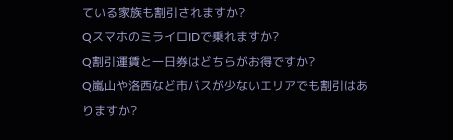ている家族も割引されますか?
QスマホのミライロIDで乗れますか?
Q割引運賃と一日券はどちらがお得ですか?
Q嵐山や洛西など市バスが少ないエリアでも割引はありますか?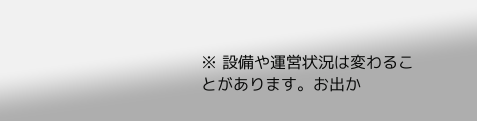※ 設備や運営状況は変わることがあります。お出か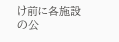け前に各施設の公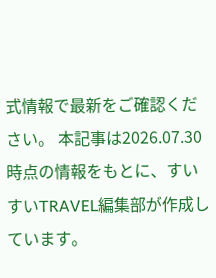式情報で最新をご確認ください。 本記事は2026.07.30時点の情報をもとに、すいすいTRAVEL編集部が作成しています。